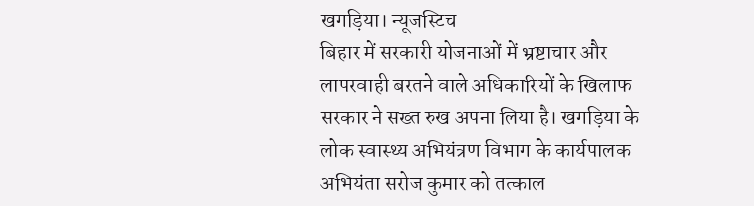खगड़िया। न्यूजस्टिच
बिहार में सरकारी योजनाओं में भ्रष्टाचार और लापरवाही बरतने वाले अधिकारियों के खिलाफ सरकार ने सख्त रुख अपना लिया है। खगड़िया के लोक स्वास्थ्य अभियंत्रण विभाग के कार्यपालक अभियंता सरोज कुमार को तत्काल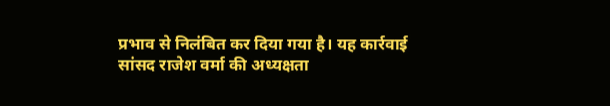प्रभाव से निलंबित कर दिया गया है। यह कार्रवाई सांसद राजेश वर्मा की अध्यक्षता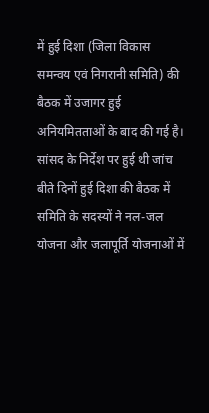में हुई दिशा (जिला विकास समन्वय एवं निगरानी समिति) की बैठक में उजागर हुई अनियमितताओं के बाद की गई है।
सांसद के निर्देश पर हुई थी जांच
बीते दिनों हुई दिशा की बैठक में समिति के सदस्यों ने नल-जल योजना और जलापूर्ति योजनाओं में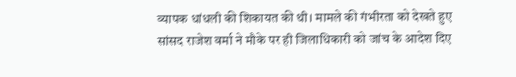व्यापक धांधली की शिकायत की थी। मामले की गंभीरता को देखते हुए सांसद राजेश वर्मा ने मौके पर ही जिलाधिकारी को जांच के आदेश दिए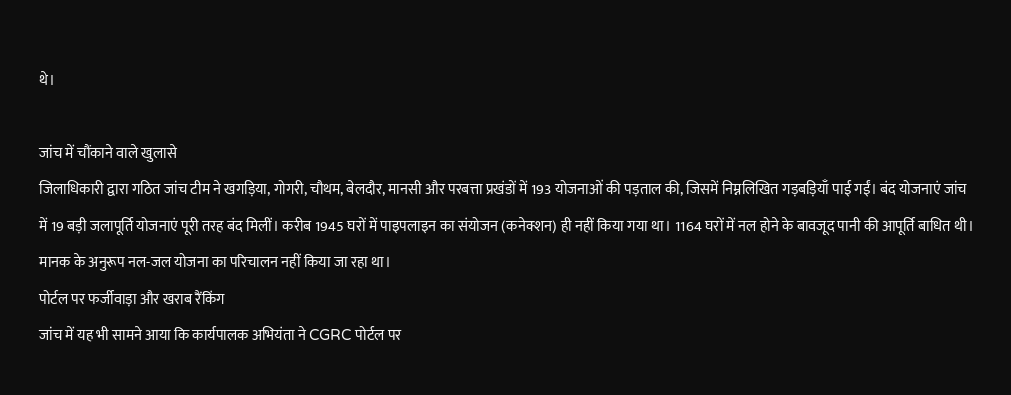थे।

जांच में चौंकाने वाले खुलासे
जिलाधिकारी द्वारा गठित जांच टीम ने खगड़िया, गोगरी, चौथम, बेलदौर, मानसी और परबत्ता प्रखंडों में 193 योजनाओं की पड़ताल की, जिसमें निम्नलिखित गड़बड़ियाँ पाई गईं। बंद योजनाएं जांच में 19 बड़ी जलापूर्ति योजनाएं पूरी तरह बंद मिलीं। करीब 1945 घरों में पाइपलाइन का संयोजन (कनेक्शन) ही नहीं किया गया था। 1164 घरों में नल होने के बावजूद पानी की आपूर्ति बाधित थी। मानक के अनुरूप नल-जल योजना का परिचालन नहीं किया जा रहा था।
पोर्टल पर फर्जीवाड़ा और खराब रैंकिंग
जांच में यह भी सामने आया कि कार्यपालक अभियंता ने CGRC पोर्टल पर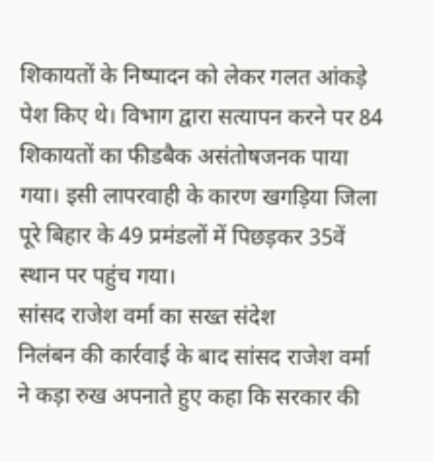शिकायतों के निष्पादन को लेकर गलत आंकड़े पेश किए थे। विभाग द्वारा सत्यापन करने पर 84 शिकायतों का फीडबैक असंतोषजनक पाया गया। इसी लापरवाही के कारण खगड़िया जिला पूरे बिहार के 49 प्रमंडलों में पिछड़कर 35वें स्थान पर पहुंच गया।
सांसद राजेश वर्मा का सख्त संदेश
निलंबन की कार्रवाई के बाद सांसद राजेश वर्मा ने कड़ा रुख अपनाते हुए कहा कि सरकार की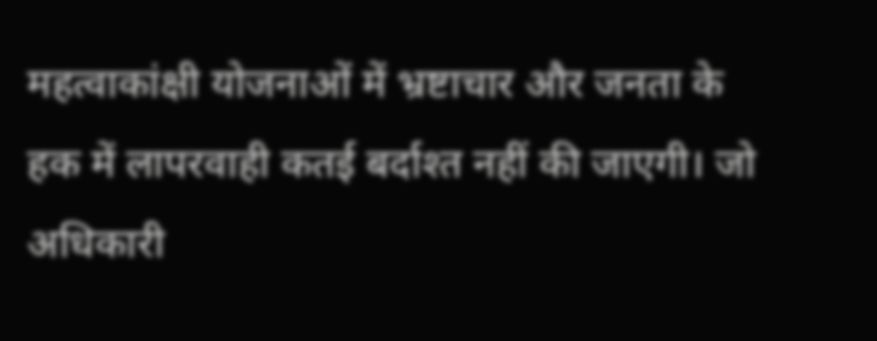महत्वाकांक्षी योजनाओं में भ्रष्टाचार और जनता के हक में लापरवाही कतई बर्दाश्त नहीं की जाएगी। जो अधिकारी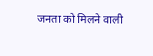जनता को मिलने वाली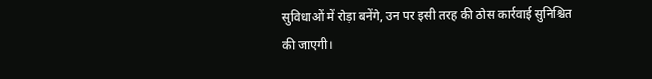सुविधाओं में रोड़ा बनेंगे, उन पर इसी तरह की ठोस कार्रवाई सुनिश्चित की जाएगी।